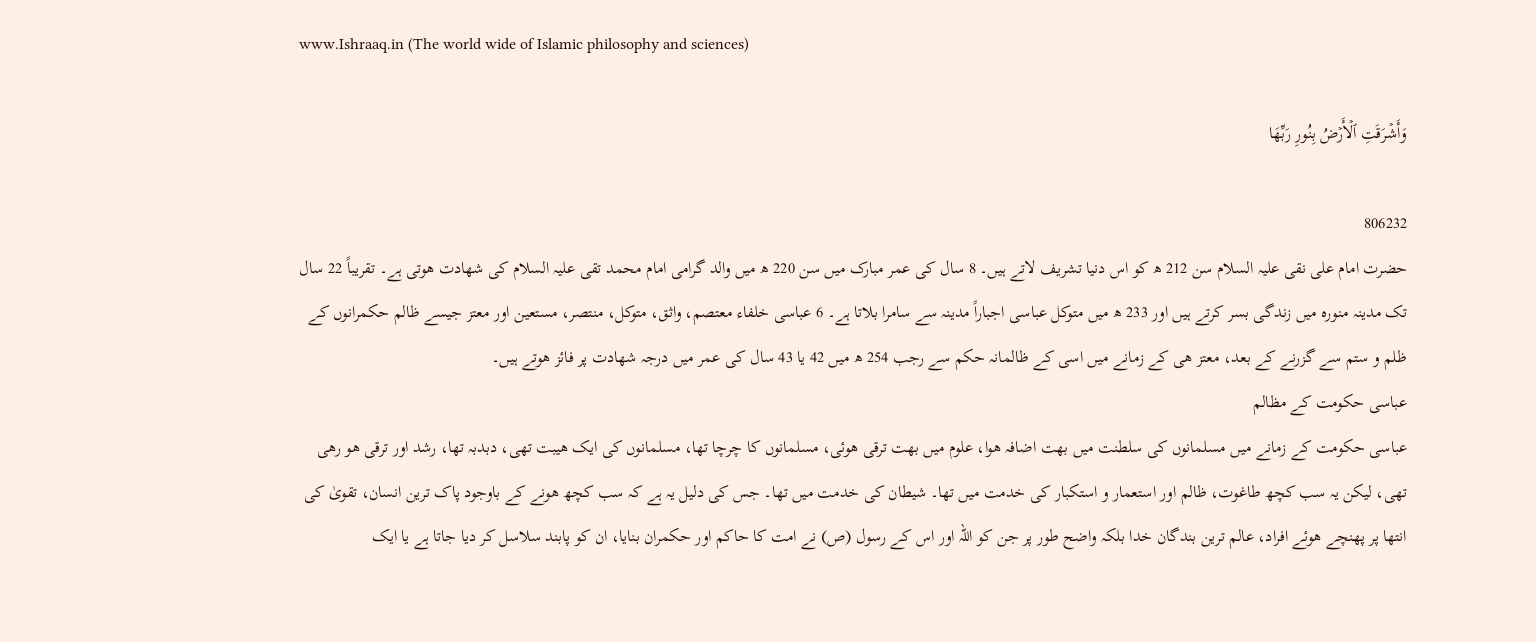www.Ishraaq.in (The world wide of Islamic philosophy and sciences)

وَأَشۡرَقَتِ ٱلۡأَرۡضُ بِنُورِ رَبِّهَا

806232
حضرت امام علی نقی علیہ السلام سن 212 ھ کو اس دنیا تشریف لاتے ہیں۔ 8 سال کی عمر مبارک میں سن 220 ھ میں والد گرامی امام محمد تقی علیہ السلام کی شھادت ھوتی ہے۔ تقریباً 22 سال تک مدینہ منورہ میں زندگی بسر کرتے ہیں اور 233 ھ میں متوکل عباسی اجباراً مدینہ سے سامرا بلاتا ہے۔ 6 عباسی خلفاء معتصم، واثق، متوکل، منتصر، مستعین اور معتز جیسے ظالم حکمرانوں کے ظلم و ستم سے گزرنے کے بعد، معتز ھی کے زمانے میں اسی کے ظالمانہ حکم سے رجب 254 ھ میں 42 یا 43 سال کی عمر میں درجہ شھادت پر فائز ھوتے ہیں۔
عباسی حکومت کے مظالم
عباسی حکومت کے زمانے میں مسلمانوں کی سلطنت میں بھت اضافہ ھوا، علوم میں بھت ترقی ھوئی، مسلمانوں کا چرچا تھا، مسلمانوں کی ایک ھیبت تھی، دبدبہ تھا، رشد اور ترقی ھو رھی تھی، لیکن یہ سب کچھ طاغوت، ظالم اور استعمار و استکبار کی خدمت میں تھا۔ شیطان کی خدمت میں تھا۔ جس کی دلیل یہ ہے کہ سب کچھ ھونے کے باوجود پاک ترین انسان، تقویٰ کی انتھا پر پھنچے ھوئے افراد، عالم ترین بندگان خدا بلکہ واضح طور پر جن کو اللہ اور اس کے رسول (ص) نے امت کا حاکم اور حکمران بنایا، ان کو پابند سلاسل کر دیا جاتا ہے یا ایک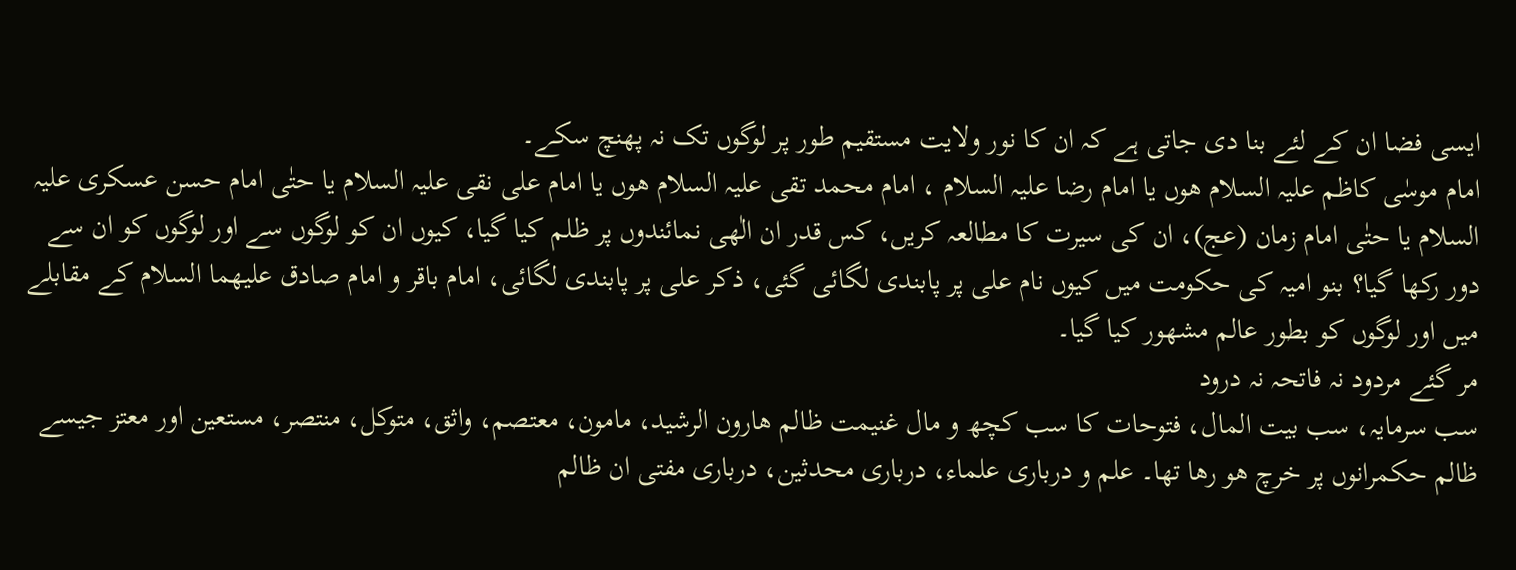ایسی فضا ان کے لئے بنا دی جاتی ہے کہ ان کا نور ولایت مستقیم طور پر لوگوں تک نہ پھنچ سکے۔
امام موسٰی کاظم علیہ السلام ھوں یا امام رضا علیہ السلام ، امام محمد تقی علیہ السلام ھوں یا امام علی نقی علیہ السلام یا حتٰی امام حسن عسکری علیہ السلام یا حتٰی امام زمان (عج)، ان کی سیرت کا مطالعہ کریں، کس قدر ان الٰھی نمائندوں پر ظلم کیا گیا، کیوں ان کو لوگوں سے اور لوگوں کو ان سے دور رکھا گیا؟ بنو امیہ کی حکومت میں کیوں نام علی پر پابندی لگائی گئی، ذکر علی پر پابندی لگائی، امام باقر و امام صادق علیھما السلام کے مقابلے میں اور لوگوں کو بطور عالم مشھور کیا گیا۔
مر گئے مردود نہ فاتحہ نہ درود
سب سرمایہ، سب بیت المال، فتوحات کا سب کچھ و مال غنیمت ظالم ھارون الرشید، مامون، معتصم، واثق، متوکل، منتصر، مستعین اور معتز جیسے ظالم حکمرانوں پر خرچ ھو رھا تھا۔ علم و درباری علماء، درباری محدثین، درباری مفتی ان ظالم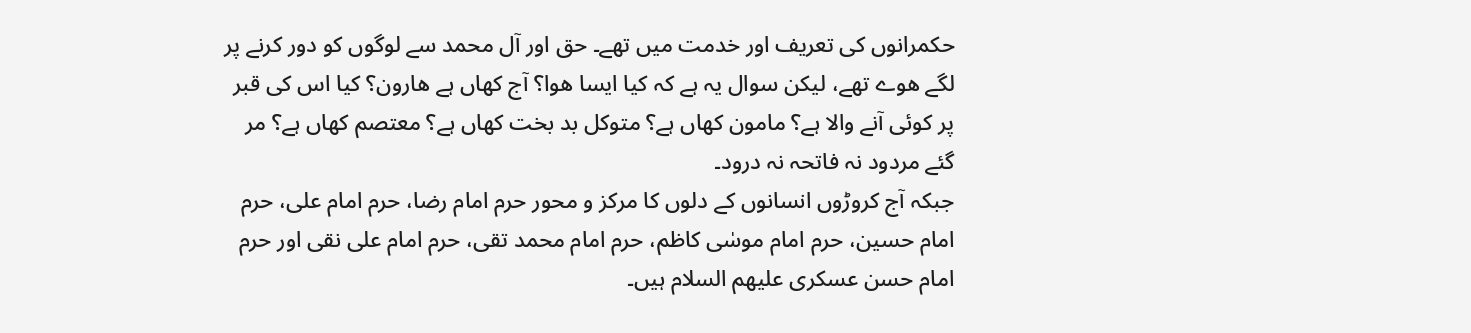حکمرانوں کی تعریف اور خدمت میں تھے۔ حق اور آل محمد سے لوگوں کو دور کرنے پر لگے ھوے تھے، لیکن سوال یہ ہے کہ کیا ایسا ھوا؟ آج کھاں ہے ھارون؟ کیا اس کی قبر پر کوئی آنے والا ہے؟ مامون کھاں ہے؟ متوکل بد بخت کھاں ہے؟ معتصم کھاں ہے؟ مر گئے مردود نہ فاتحہ نہ درود۔
جبکہ آج کروڑوں انسانوں کے دلوں کا مرکز و محور حرم امام رضا، حرم امام علی، حرم امام حسین، حرم امام موسٰی کاظم، حرم امام محمد تقی، حرم امام علی نقی اور حرم امام حسن عسکری علیھم السلام ہیں۔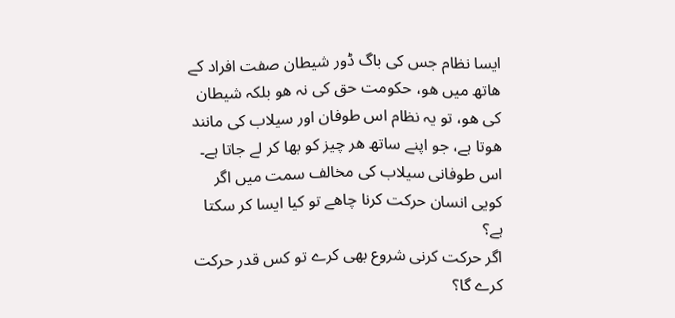ایسا نظام جس کی باگ ڈور شیطان صفت افراد کے ھاتھ میں ھو، حکومت حق کی نہ ھو بلکہ شیطان کی ھو، تو یہ نظام اس طوفان اور سیلاب کی مانند ھوتا ہے، جو اپنے ساتھ ھر چیز کو بھا کر لے جاتا ہے۔ اس طوفانی سیلاب کی مخالف سمت میں اگر کویی انسان حرکت کرنا چاھے تو کیا ایسا کر سکتا ہے؟
اگر حرکت کرنی شروع بھی کرے تو کس قدر حرکت کرے گا؟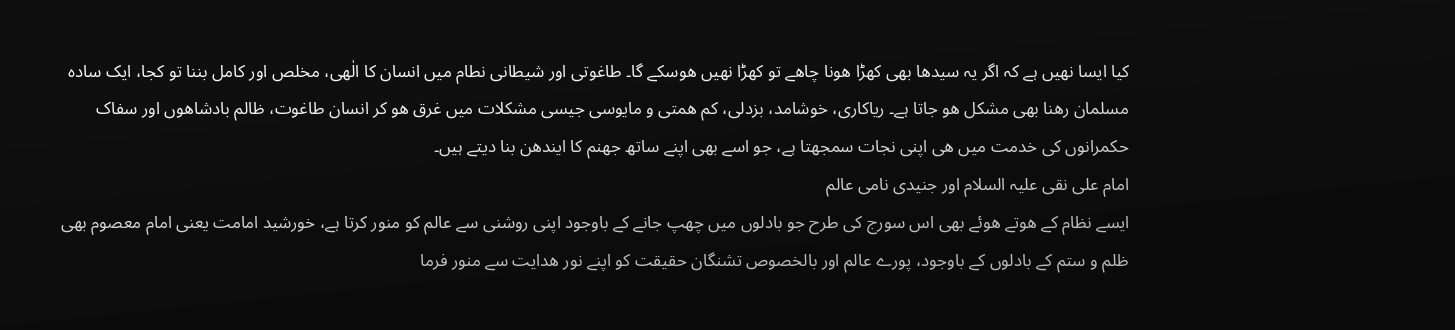کیا ایسا نھیں ہے کہ اگر یہ سیدھا بھی کھڑا ھونا چاھے تو کھڑا نھیں ھوسکے گا۔ طاغوتی اور شیطانی نطام میں انسان کا الٰھی، مخلص اور کامل بننا تو کجا، ایک سادہ مسلمان رھنا بھی مشکل ھو جاتا ہے۔ ریاکاری، خوشامد، بزدلی، کم ھمتی و مایوسی جیسی مشکلات میں غرق ھو کر انسان طاغوت، ظالم بادشاھوں اور سفاک حکمرانوں کی خدمت میں ھی اپنی نجات سمجھتا ہے، جو اسے بھی اپنے ساتھ جھنم کا ایندھن بنا دیتے ہیں۔
امام علی نقی علیہ السلام اور جنیدی نامی عالم
ایسے نظام کے ھوتے ھوئے بھی اس سورج کی طرح جو بادلوں میں چھپ جانے کے باوجود اپنی روشنی سے عالم کو منور کرتا ہے، خورشید امامت یعنی امام معصوم بھی ظلم و ستم کے بادلوں کے باوجود، پورے عالم اور بالخصوص تشنگان حقیقت کو اپنے نور ھدایت سے منور فرما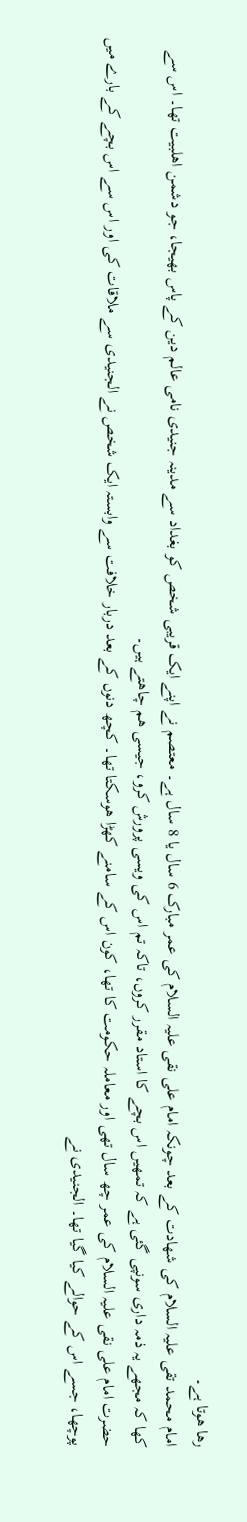رھا ھوتا ہے۔
امام محمد تقی علیہ السلام کی شھادت کے بعد چونکہ امام علی نقی علیہ السلام کی عمر مبارک 6 سال یا 8 سال ہے۔ معتصم نے اپنے ایک قریبی شخص کو بغداد سے مدینہ جنیدی نامی عالم دین کے پاس بھیجا، جو دشمن اھلبیت تھا۔ اس سے کھا کہ مجھے یہ ذمہ داری سونپی گئی ہے کہ تمھیں اس بچے کا استاد مقرر کروں، تاکہ تم اس کی ویسی پرورش کرو، جیسی ھم چاھتے ہیں۔
حضرت امام علی نقی علیہ السلام کی عمر چھ سال تھی اور معاملہ حکومت کا تھا، کون اس کے سامنے کھڑا ھوسکتا تھا۔ کچھ دنوں کے بعد دربار خلافت سے وابستہ ایک شخص نے الجنیدی سے ملاقات کی اور اس سے اس بچے کے بارے میں پوچھا، جسے اس کے حوالے کیا گيا تھا۔ الجنیدی نے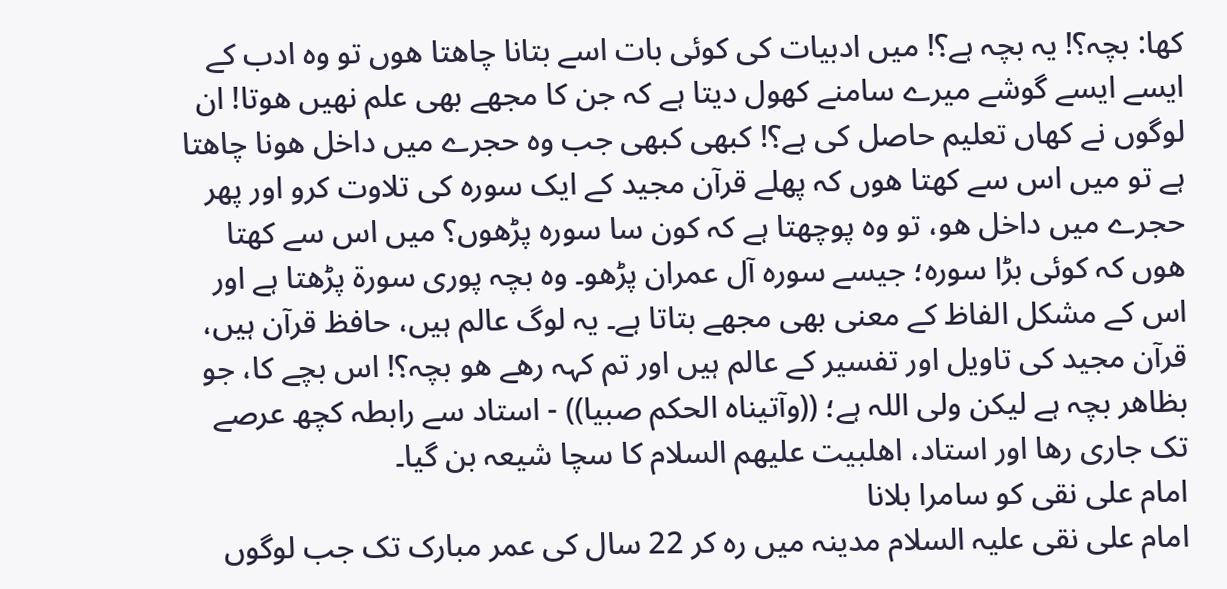کھا: بچہ؟! یہ بچہ ہے؟! میں ادبیات کی کوئی بات اسے بتانا چاھتا ھوں تو وہ ادب کے ایسے ایسے گوشے میرے سامنے کھول دیتا ہے کہ جن کا مجھے بھی علم نھیں ھوتا! ان لوگوں نے کھاں تعلیم حاصل کی ہے؟! کبھی کبھی جب وہ حجرے میں داخل ھونا چاھتا ہے تو میں اس سے کھتا ھوں کہ پھلے قرآن مجید کے ایک سورہ کی تلاوت کرو اور پھر حجرے میں داخل ھو، تو وہ پوچھتا ہے کہ کون سا سورہ پڑھوں؟ میں اس سے کھتا ھوں کہ کوئی بڑا سورہ؛ جیسے سورہ آل عمران پڑھو۔ وہ بچہ پوری سورۃ پڑھتا ہے اور اس کے مشکل الفاظ کے معنی بھی مجھے بتاتا ہے۔ یہ لوگ عالم ہیں، حافظ قرآن ہیں، قرآن مجید کی تاویل اور تفسیر کے عالم ہیں اور تم کہہ رھے ھو بچہ؟! اس بچے کا، جو بظاھر بچہ ہے لیکن ولی اللہ ہے؛ ((وآتیناه الحکم صبیا)) - استاد سے رابطہ کچھ عرصے تک جاری رھا اور استاد، اھلبیت علیھم السلام کا سچا شیعہ بن گیا۔
امام علی نقی کو سامرا بلانا
امام علی نقی علیہ السلام مدینہ میں رہ کر 22 سال کی عمر مبارک تک جب لوگوں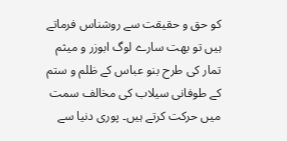کو حق و حقیقت سے روشناس فرماتے ہیں تو بھت سارے لوگ ابوزر و میثم تمار کی طرح بنو عباس کے ظلم و ستم کے طوفانی سیلاب کی مخالف سمت میں حرکت کرتے ہیں۔ پوری دنیا سے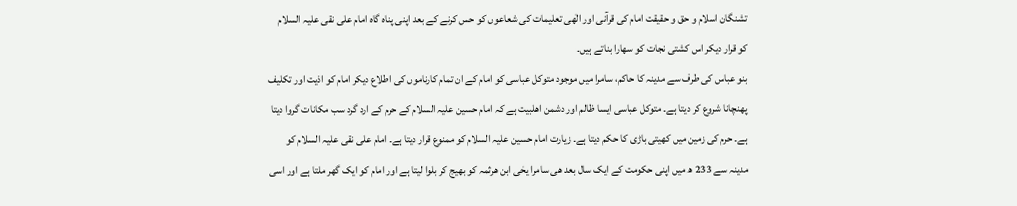تشنگان اسلام و حق و حقیقت امام کی قرآنی اور الٰھی تعلیمات کی شعاعوں کو حس کرنے کے بعد اپنی پناہ گاہ امام علی نقی علیہ السلام کو قرار دیکر اس کشتی نجات کو سھارا بناتے ہیں۔
بنو عباس کی طرف سے مدینہ کا حاکم، سامرا میں موجود متوکل عباسی کو امام کے ان تمام کارناموں کی اطلاع دیکر امام کو اذیت اور تکلیف پھنچانا شروع کر دیتا ہے۔ متوکل عباسی ایسا ظالم اور دشمن اھلبیت ہے کہ امام حسین علیہ السلام کے حرم کے ارد گرد سب مکانات گروا دیتا ہے۔ حرم کی زمین میں کھیتی باڑی کا حکم دیتا ہے۔ زیارت امام حسین علیہ السلام کو ممنوع قرار دیتا ہے۔ امام علی نقی علیہ السلام کو مدینہ سے 233 ھ میں اپنی حکومت کے ایک سال بعد ھی سامرا یحٰی ابن ھرثمہ کو بھیج کر بلوا لیتا ہے اور امام کو ایک گھر ملتا ہے اور اسی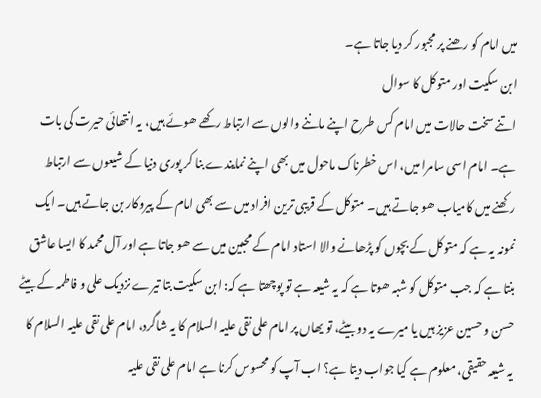میں امام کو رھنے پر مجبور کر دیا جاتا ہے۔
ابن سکیت اور متوکل کا سوال
اتنے سخت حالات میں امام کس طرح اپنے ماننے والوں سے ارتباط رکھے ھوئے ہیں، یہ انتھائی حیرت کی بات ہے۔ امام اسی سامرا میں، اس خطرناک ماحول میں بھی اپنے نمایندے بنا کر پوری دنیا کے شیعوں سے ارتباط رکھنے میں کامیاب ھو جاتے ہیں۔ متوکل کے قریبی ترین افراد میں سے بھی امام کے پیروکار بن جاتے ہیں۔ ایک نمونہ یہ ہے کہ متوکل کے بچوں کو پڑھانے والا استاد امام کے محبین میں سے ھو جاتا ہے اور آل محمد کا ایسا عاشق بنتا ہے کہ جب متوکل کو شبہ ھوتا ہے کہ یہ شیعہ ہے تو پوچھتا ہے کہ: ابن سکیت بتا تیرے نزدیک علی و فاطمہ کے بیٹے حسن و حسین عزیز ہیں یا میرے یہ دو بیٹے، تو یھاں پر امام علی نقی علیہ السلام کا یہ شاگرد، امام علی نقی علیہ السلام کا یہ شیعہ حقیقی، معلوم ہے کیا جواب دیتا ہے؟ اب آپ کو محسوس کرنا ہے امام علی نقی علیہ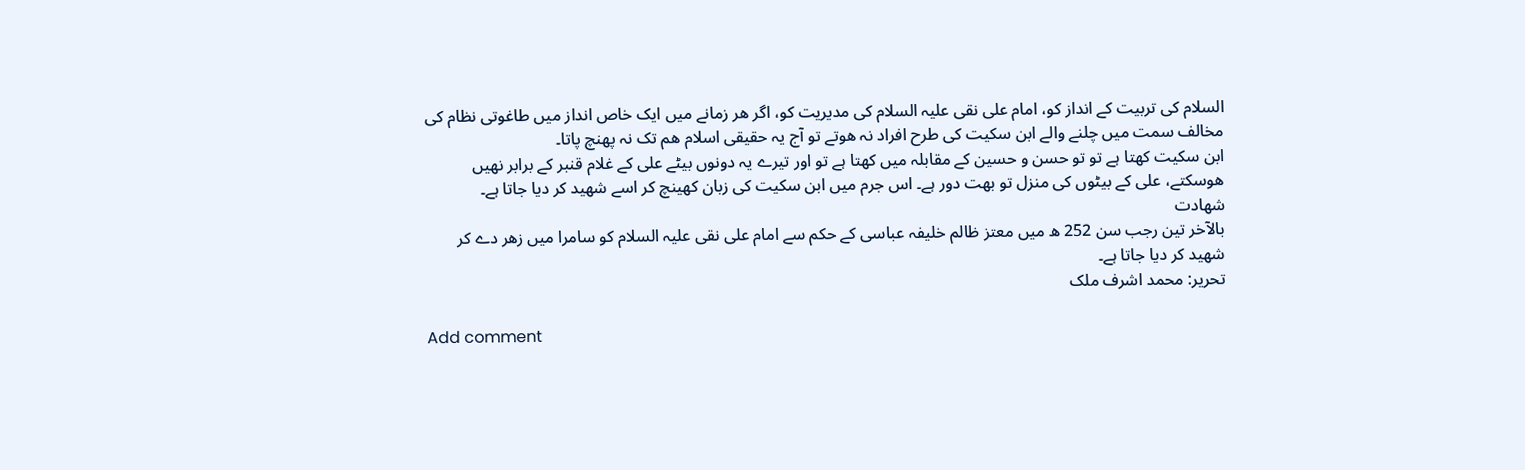السلام کی تربیت کے انداز کو، امام علی نقی علیہ السلام کی مدیریت کو، اگر ھر زمانے میں ایک خاص انداز میں طاغوتی نظام کی مخالف سمت میں چلنے والے ابن سکیت کی طرح افراد نہ ھوتے تو آج یہ حقیقی اسلام ھم تک نہ پھنچ پاتا۔
ابن سکیت کھتا ہے تو تو حسن و حسین کے مقابلہ میں کھتا ہے تو اور تیرے یہ دونوں بیٹے علی کے غلام قنبر کے برابر نھیں ھوسکتے، علی کے بیٹوں کی منزل تو بھت دور ہے۔ اس جرم میں ابن سکیت کی زبان کھینچ کر اسے شھید کر دیا جاتا ہے۔
شھادت
بالآخر تین رجب سن 252 ھ میں معتز ظالم خلیفہ عباسی کے حکم سے امام علی نقی علیہ السلام کو سامرا میں زھر دے کر شھید کر دیا جاتا ہے۔
تحریر: محمد اشرف ملک

Add comment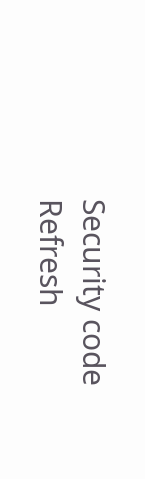Security code
Refresh